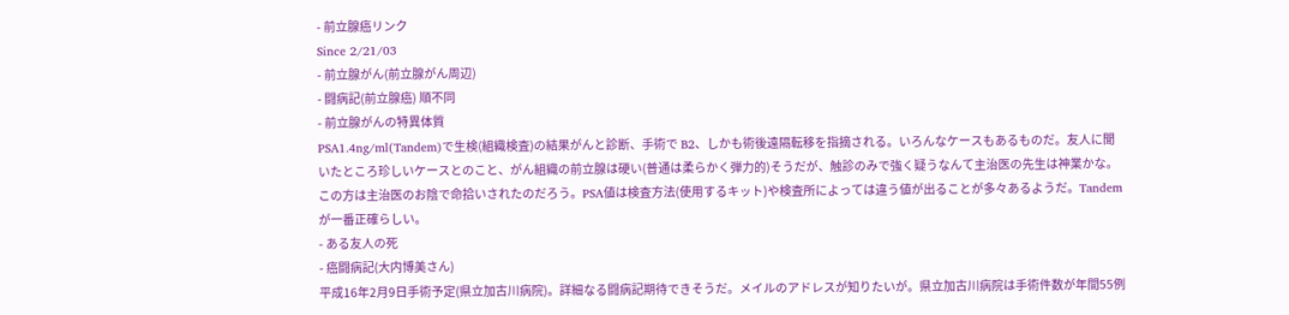- 前立腺癌リンク
Since 2/21/03
- 前立腺がん(前立腺がん周辺)
- 闘病記(前立腺癌) 順不同
- 前立腺がんの特異体質
PSA1.4ng/ml(Tandem)で生検(組織検査)の結果がんと診断、手術で B2、しかも術後遠隔転移を指摘される。いろんなケースもあるものだ。友人に聞いたところ珍しいケースとのこと、がん組織の前立腺は硬い(普通は柔らかく弾力的)そうだが、触診のみで強く疑うなんて主治医の先生は神業かな。この方は主治医のお陰で命拾いされたのだろう。PSA値は検査方法(使用するキット)や検査所によっては違う値が出ることが多々あるようだ。Tandem
が一番正確らしい。
- ある友人の死
- 癌闘病記(大内博美さん)
平成16年2月9日手術予定(県立加古川病院)。詳細なる闘病記期待できそうだ。メイルのアドレスが知りたいが。県立加古川病院は手術件数が年間55例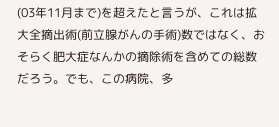(03年11月まで)を超えたと言うが、これは拡大全摘出術(前立腺がんの手術)数ではなく、おそらく肥大症なんかの摘除術を含めての総数だろう。でも、この病院、多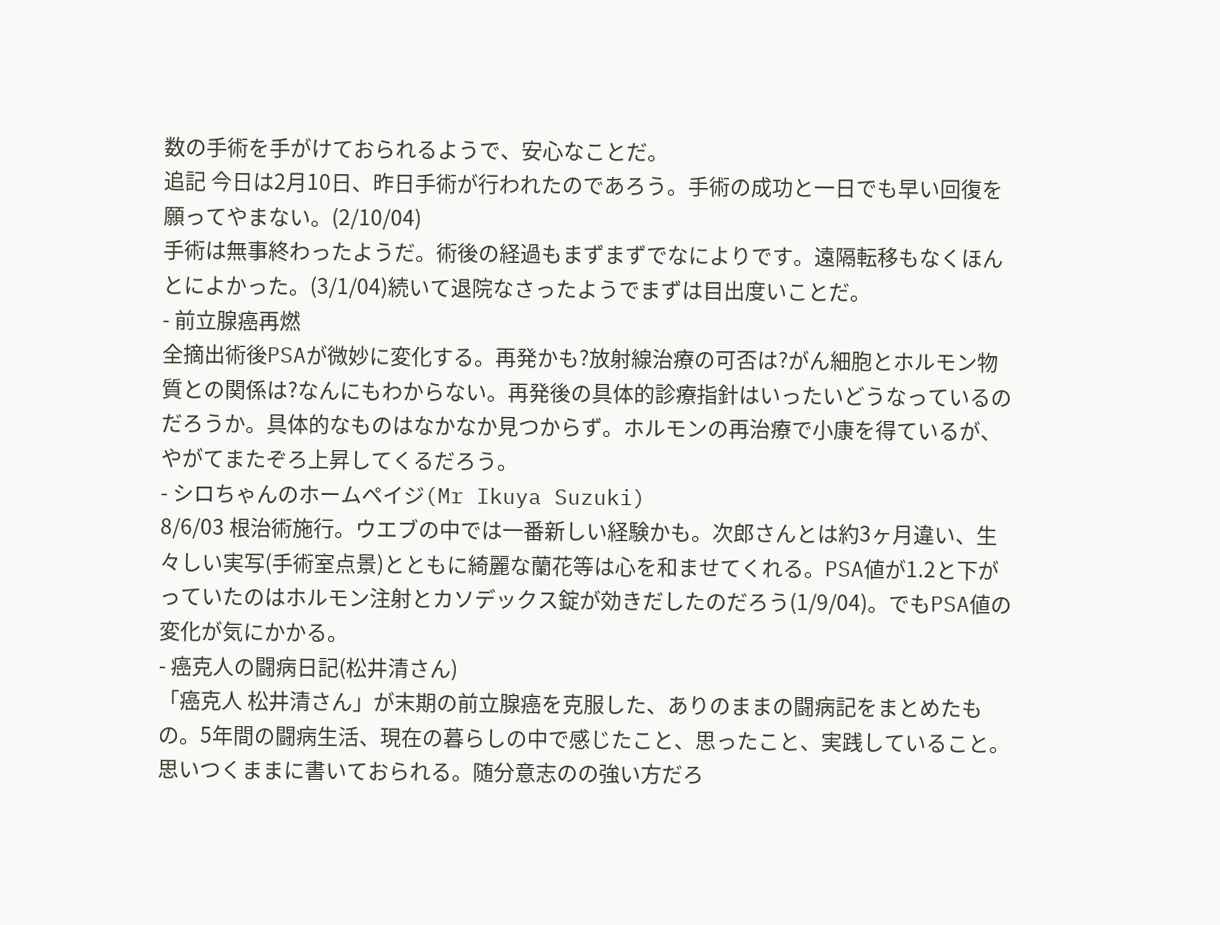数の手術を手がけておられるようで、安心なことだ。
追記 今日は2月10日、昨日手術が行われたのであろう。手術の成功と一日でも早い回復を願ってやまない。(2/10/04)
手術は無事終わったようだ。術後の経過もまずまずでなによりです。遠隔転移もなくほんとによかった。(3/1/04)続いて退院なさったようでまずは目出度いことだ。
- 前立腺癌再燃
全摘出術後PSAが微妙に変化する。再発かも?放射線治療の可否は?がん細胞とホルモン物質との関係は?なんにもわからない。再発後の具体的診療指針はいったいどうなっているのだろうか。具体的なものはなかなか見つからず。ホルモンの再治療で小康を得ているが、やがてまたぞろ上昇してくるだろう。
- シロちゃんのホームペイジ(Mr Ikuya Suzuki)
8/6/03 根治術施行。ウエブの中では一番新しい経験かも。次郎さんとは約3ヶ月違い、生々しい実写(手術室点景)とともに綺麗な蘭花等は心を和ませてくれる。PSA値が1.2と下がっていたのはホルモン注射とカソデックス錠が効きだしたのだろう(1/9/04)。でもPSA値の変化が気にかかる。
- 癌克人の闘病日記(松井清さん)
「癌克人 松井清さん」が末期の前立腺癌を克服した、ありのままの闘病記をまとめたもの。5年間の闘病生活、現在の暮らしの中で感じたこと、思ったこと、実践していること。思いつくままに書いておられる。随分意志のの強い方だろ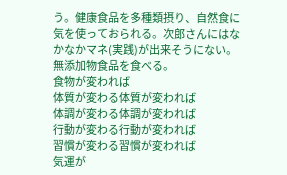う。健康食品を多種類摂り、自然食に気を使っておられる。次郎さんにはなかなかマネ(実践)が出来そうにない。
無添加物食品を食べる。
食物が変われば
体質が変わる体質が変われば
体調が変わる体調が変われば
行動が変わる行動が変われば
習慣が変わる習慣が変われば
気運が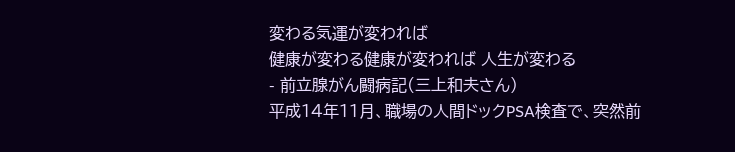変わる気運が変われば
健康が変わる健康が変われば 人生が変わる
- 前立腺がん闘病記(三上和夫さん)
平成14年11月、職場の人間ドックPSA検査で、突然前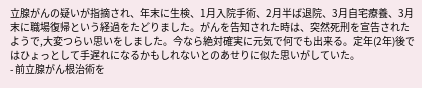立腺がんの疑いが指摘され、年末に生検、1月入院手術、2月半ば退院、3月自宅療養、3月末に職場復帰という経過をたどりました。がんを告知された時は、突然死刑を宣告されたようで,大変つらい思いをしました。今なら絶対確実に元気で何でも出来る。定年(2年)後ではひょっとして手遅れになるかもしれないとのあせりに似た思いがしていた。
- 前立腺がん根治術を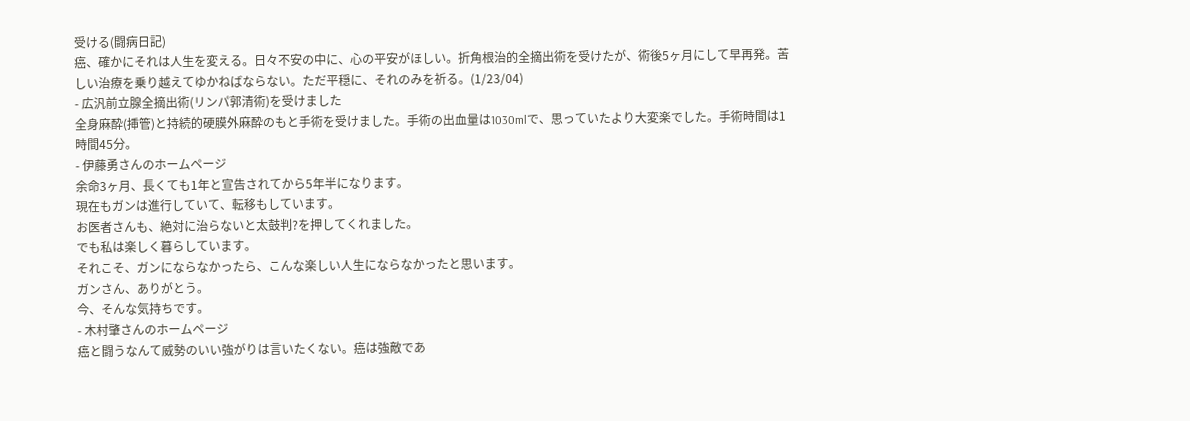受ける(闘病日記)
癌、確かにそれは人生を変える。日々不安の中に、心の平安がほしい。折角根治的全摘出術を受けたが、術後5ヶ月にして早再発。苦しい治療を乗り越えてゆかねばならない。ただ平穏に、それのみを祈る。(1/23/04)
- 広汎前立腺全摘出術(リンパ郭清術)を受けました
全身麻酔(挿管)と持続的硬膜外麻酔のもと手術を受けました。手術の出血量は1030mlで、思っていたより大変楽でした。手術時間は1時間45分。
- 伊藤勇さんのホームページ
余命3ヶ月、長くても1年と宣告されてから5年半になります。
現在もガンは進行していて、転移もしています。
お医者さんも、絶対に治らないと太鼓判?を押してくれました。
でも私は楽しく暮らしています。
それこそ、ガンにならなかったら、こんな楽しい人生にならなかったと思います。
ガンさん、ありがとう。
今、そんな気持ちです。
- 木村肇さんのホームページ
癌と闘うなんて威勢のいい強がりは言いたくない。癌は強敵であ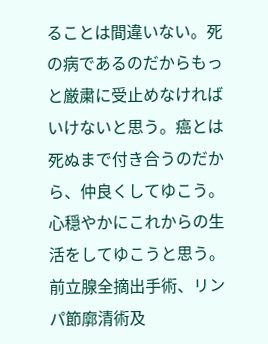ることは間違いない。死の病であるのだからもっと厳粛に受止めなければいけないと思う。癌とは死ぬまで付き合うのだから、仲良くしてゆこう。心穏やかにこれからの生活をしてゆこうと思う。前立腺全摘出手術、リンパ節廓清術及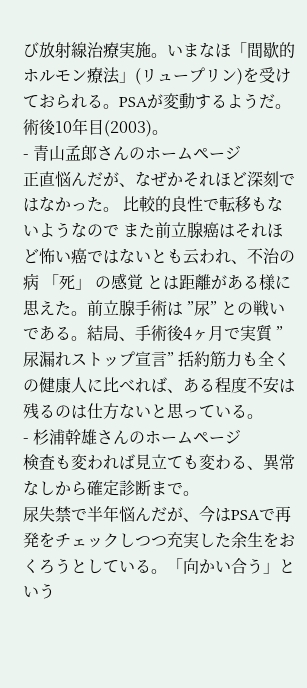び放射線治療実施。いまなほ「間歇的ホルモン療法」(リュープリン)を受けておられる。PSAが変動するようだ。術後10年目(2003)。
- 青山孟郎さんのホームページ
正直悩んだが、なぜかそれほど深刻ではなかった。 比較的良性で転移もないようなので また前立腺癌はそれほど怖い癌ではないとも云われ、不治の病 「死」 の感覚 とは距離がある様に思えた。前立腺手術は ”尿” との戦いである。結局、手術後4ヶ月で実質 ”尿漏れストップ宣言” 括約筋力も全くの健康人に比べれば、ある程度不安は残るのは仕方ないと思っている。
- 杉浦幹雄さんのホームページ
検査も変われば見立ても変わる、異常なしから確定診断まで。
尿失禁で半年悩んだが、今はPSAで再発をチェックしつつ充実した余生をおくろうとしている。「向かい合う」という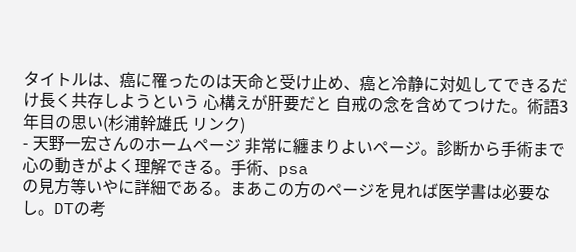タイトルは、癌に罹ったのは天命と受け止め、癌と冷静に対処してできるだけ長く共存しようという 心構えが肝要だと 自戒の念を含めてつけた。術語3年目の思い(杉浦幹雄氏 リンク)
- 天野一宏さんのホームページ 非常に纏まりよいページ。診断から手術まで心の動きがよく理解できる。手術、psa
の見方等いやに詳細である。まあこの方のページを見れば医学書は必要なし。DTの考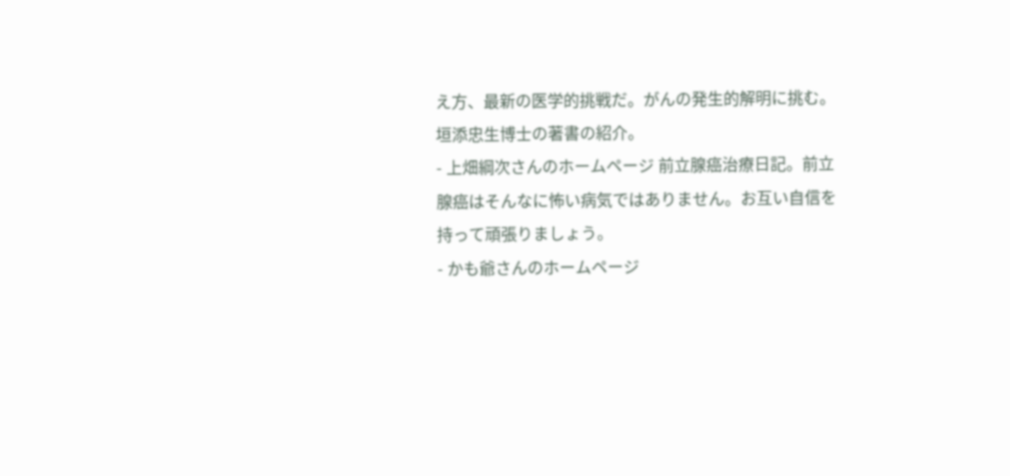え方、最新の医学的挑戦だ。がんの発生的解明に挑む。垣添忠生博士の著書の紹介。
- 上畑綱次さんのホームページ 前立腺癌治療日記。前立腺癌はそんなに怖い病気ではありません。お互い自信を持って頑張りましょう。
- かも爺さんのホームページ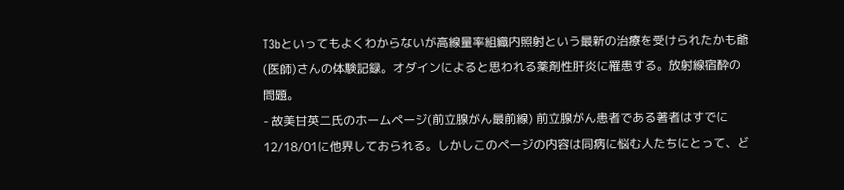T3bといってもよくわからないが高線量率組織内照射という最新の治療を受けられたかも爺(医師)さんの体験記録。オダインによると思われる薬剤性肝炎に罹患する。放射線宿酔の問題。
- 故美甘英二氏のホームページ(前立腺がん最前線) 前立腺がん患者である著者はすでに12/18/01に他界しておられる。しかしこのページの内容は同病に悩む人たちにとって、ど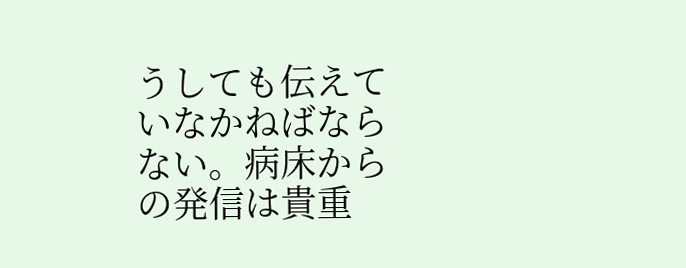うしても伝えていなかねばならない。病床からの発信は貴重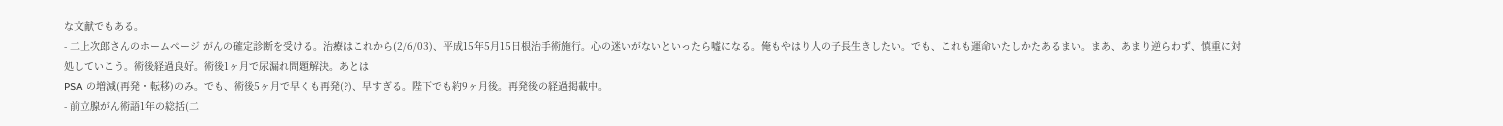な文献でもある。
- 二上次郎さんのホームページ がんの確定診断を受ける。治療はこれから(2/6/03)、平成15年5月15日根治手術施行。心の迷いがないといったら嘘になる。俺もやはり人の子長生きしたい。でも、これも運命いたしかたあるまい。まあ、あまり逆らわず、慎重に対処していこう。術後経過良好。術後1ヶ月で尿漏れ問題解決。あとは
PSA の増減(再発・転移)のみ。でも、術後5ヶ月で早くも再発(?)、早すぎる。陛下でも約9ヶ月後。再発後の経過掲載中。
- 前立腺がん術語1年の総括(二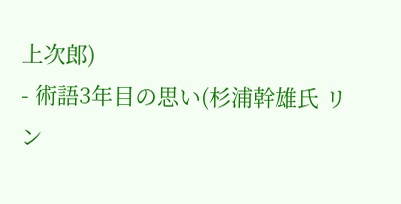上次郎)
- 術語3年目の思い(杉浦幹雄氏 リン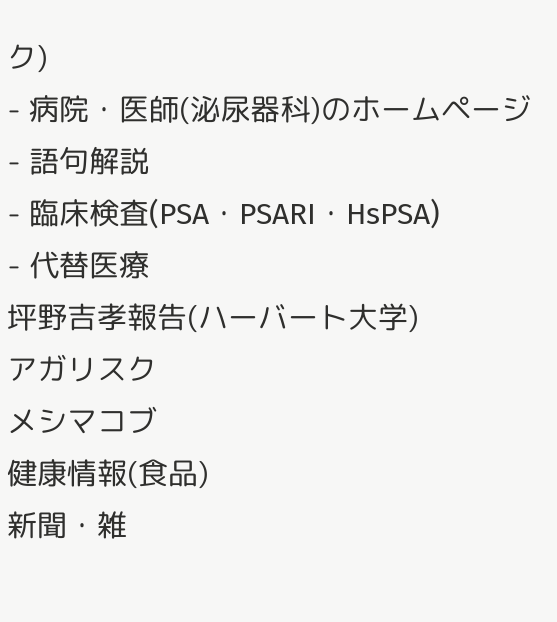ク)
- 病院・医師(泌尿器科)のホームページ
- 語句解説
- 臨床検査(PSA・PSARI・HsPSA)
- 代替医療
坪野吉孝報告(ハーバート大学)
アガリスク
メシマコブ
健康情報(食品)
新聞・雑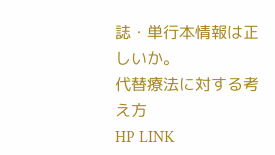誌・単行本情報は正しいか。
代替療法に対する考え方
HP LINK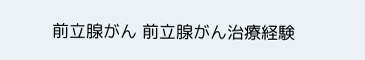前立腺がん 前立腺がん治療経験